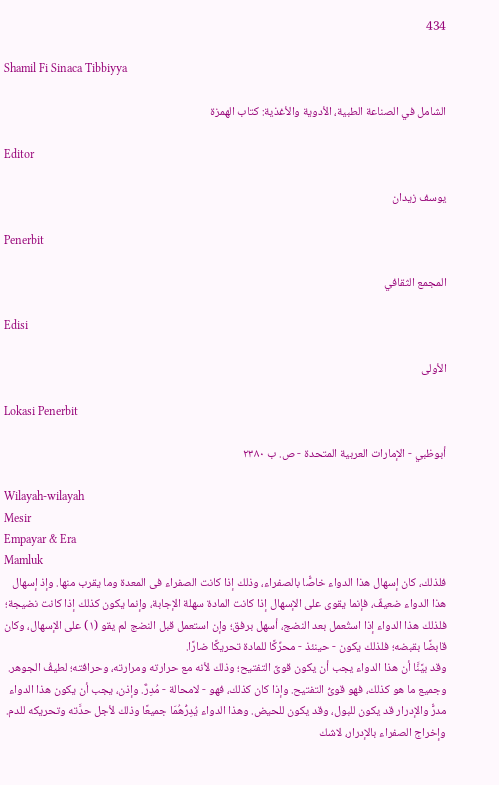434

Shamil Fi Sinaca Tibbiyya

الشامل في الصناعة الطبية، الأدوية والأغذية: كتاب الهمزة

Editor

يوسف زيدان

Penerbit

المجمع الثقافي

Edisi

الأولى

Lokasi Penerbit

أبوظبي - الإمارات العربية المتحدة - ص. ب ٢٣٨٠

Wilayah-wilayah
Mesir
Empayar & Era
Mamluk
فلذلك، كان إسهال هذا الدواء خاصًّا بالصفراء، وذلك إذا كانت الصفراء فى المعدة وما يقرب منها. وإذ إسهال هذا الدواء ضعيفٌ، فإنما يقوى على الإسهال إذا كانت المادة سهلة الإجابة، وإنما يكون كذلك إذا كانت نضيجة؛ فلذلك هذا الدواء إذا استُعمل بعد النضج، أسهل برفق؛ وإن استعمل قبل النضج لم يقو (١) على الإسهال، وكان قابضًا بقبضه؛ فلذلك يكون - حينئذ - محرِّكًا للمادة تحريكًا ضارًا.
وقد بيَّنَّا أن هذا الدواء يجب أن يكون قوىَّ التفتيح؛ وذلك لأنه مع حرارته ومرارته، وحرافته؛ لطيفُ الجوهر. وجميع ما هو كذلك، فهو قوىُّ التفتيح. وإذا كان كذلك، فهو - لامحالة - مُدِرٌّ. وإذن، يجب أن يكون هذا الدواء مدرًّ والإدرار قد يكون للبول، وقد يكون للحيض. وهذا الدواء يُدِرُّهُمَا جميعًا وذلك لأجل حدَّته وتحريكه للدم.
وإخراج الصفراء بالإدرار، لاشك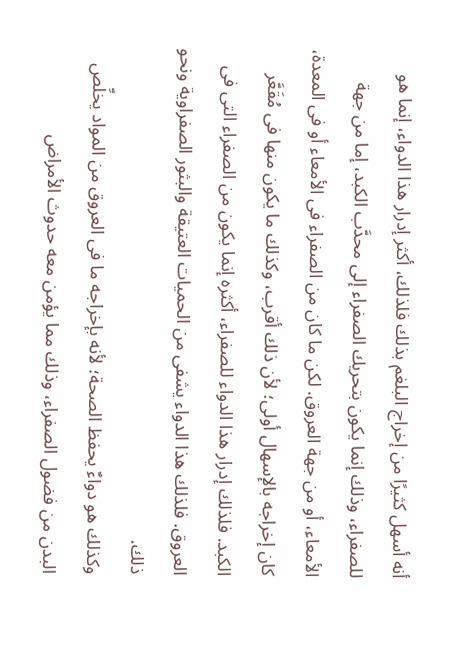أنه أسهل كثيرًا من إخراج البلغم بذلك فلذلك، أكثر إدرار هذا الدواء، إنما هو للصفراء، وذلك إنما يكون بتحريك الصفراء إلى محدَّب الكبد، إما من جهة الأمعاء، أو من جهة العروق. لكن ما كان من الصفراء فى الأمعاء أو فى المعدة، كان إخراجه بالإسهال أولى؛ لأن ذلك أقرب، وكذلك ما يكون منها فى مُقَعَّر الكبد. فلذلك إدرار هذا الدواء للصفراء، أكثره إنما يكون من الصفراء التى فى العروق. فلذلك هذا الدواء يشفى من الحميات العتيقة والبثور الصفراوية ونحو ذلك.
وكذلك هو دواءٌ يحفظ الصحة؛ لأنه بإخراجه ما فى العروق من المواد يخلِّص البدن من فضول الصفراء، وذلك مما يؤمن معه حدوث الأمراض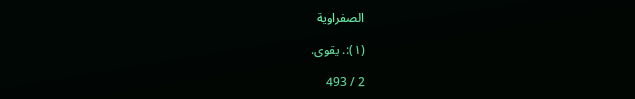الصفراوية

(١):. يقوى.

2 / 493